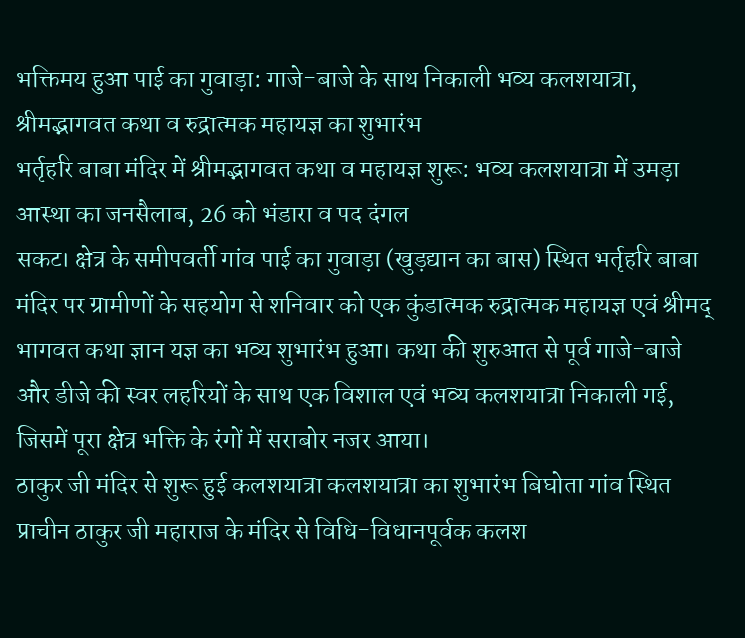भक्तिमय हुआ पाई का गुवाड़ा: गाजे-बाजे के साथ निकाली भव्य कलशयात्रा, श्रीमद्भागवत कथा व रुद्रात्मक महायज्ञ का शुभारंभ
भर्तृहरि बाबा मंदिर में श्रीमद्भागवत कथा व महायज्ञ शुरू: भव्य कलशयात्रा में उमड़ा आस्था का जनसैलाब, 26 को भंडारा व पद दंगल
सकट। क्षेत्र के समीपवर्ती गांव पाई का गुवाड़ा (खुड़द्यान का बास) स्थित भर्तृहरि बाबा मंदिर पर ग्रामीणों के सहयोग से शनिवार को एक कुंडात्मक रुद्रात्मक महायज्ञ एवं श्रीमद् भागवत कथा ज्ञान यज्ञ का भव्य शुभारंभ हुआ। कथा की शुरुआत से पूर्व गाजे-बाजे और डीजे की स्वर लहरियों के साथ एक विशाल एवं भव्य कलशयात्रा निकाली गई, जिसमें पूरा क्षेत्र भक्ति के रंगों में सराबोर नजर आया।
ठाकुर जी मंदिर से शुरू हुई कलशयात्रा कलशयात्रा का शुभारंभ बिघोता गांव स्थित प्राचीन ठाकुर जी महाराज के मंदिर से विधि-विधानपूर्वक कलश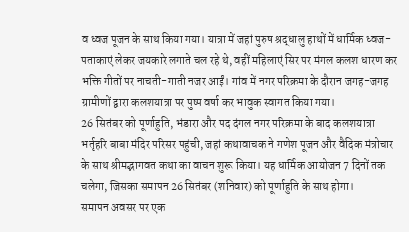व ध्वज पूजन के साथ किया गया। यात्रा में जहां पुरुष श्रद्धालु हाथों में धार्मिक ध्वज-पताकाएं लेकर जयकारे लगाते चल रहे थे, वहीं महिलाएं सिर पर मंगल कलश धारण कर भक्ति गीतों पर नाचती-गाती नजर आईं। गांव में नगर परिक्रमा के दौरान जगह-जगह ग्रामीणों द्वारा कलशयात्रा पर पुष्प वर्षा कर भावुक स्वागत किया गया।
26 सितंबर को पूर्णाहुति, भंडारा और पद दंगल नगर परिक्रमा के बाद कलशयात्रा भर्तृहरि बाबा मंदिर परिसर पहुंची, जहां कथावाचक ने गणेश पूजन और वैदिक मंत्रोचार के साथ श्रीमद्भागवत कथा का वाचन शुरू किया। यह धार्मिक आयोजन 7 दिनों तक चलेगा, जिसका समापन 26 सितंबर (शनिवार) को पूर्णाहुति के साथ होगा।
समापन अवसर पर एक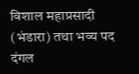विशाल महाप्रसादी (भंडारा) तथा भव्य पद दंगल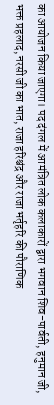का आयोजन किया जाएगा। पद दंगल में आमंत्रित लोक कलाकारों द्वारा भगवान शिव-पार्वती, हनुमान जी, भक्त प्रहलाद, नरसी जी का भात, राजा हरिश्चंद्र और राजा भर्तृहरि की पौराणिक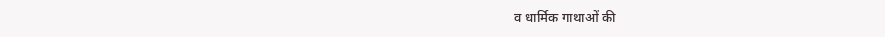व धार्मिक गाथाओं की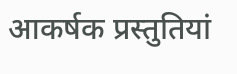आकर्षक प्रस्तुतियां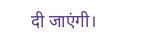दी जाएंगी।